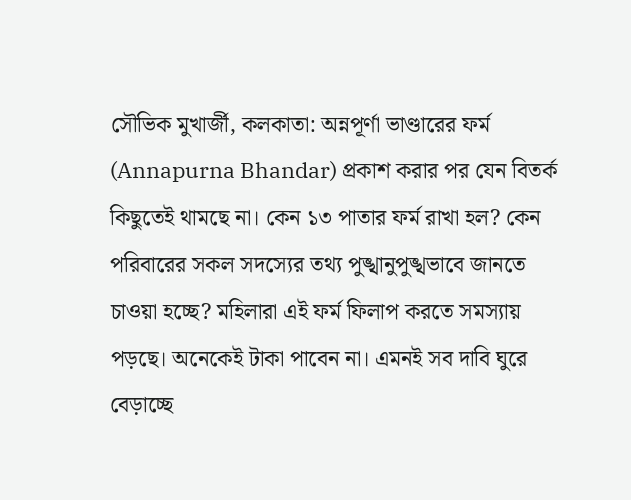সৌভিক মুখার্জী, কলকাতা: অন্নপূর্ণা ভাণ্ডারের ফর্ম (Annapurna Bhandar) প্রকাশ করার পর যেন বিতর্ক কিছুতেই থামছে না। কেন ১৩ পাতার ফর্ম রাখা হল? কেন পরিবারের সকল সদস্যের তথ্য পুঙ্খানুপুঙ্খভাবে জানতে চাওয়া হচ্ছে? মহিলারা এই ফর্ম ফিলাপ করতে সমস্যায় পড়ছে। অনেকেই টাকা পাবেন না। এমনই সব দাবি ঘুরে বেড়াচ্ছে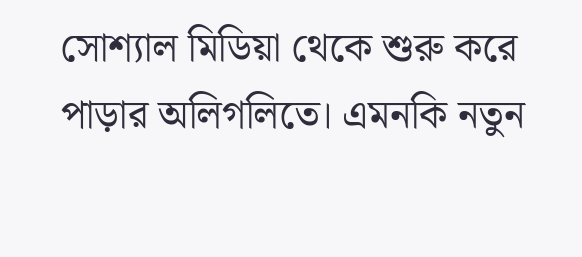সোশ্যাল মিডিয়া থেকে শুরু করে পাড়ার অলিগলিতে। এমনকি নতুন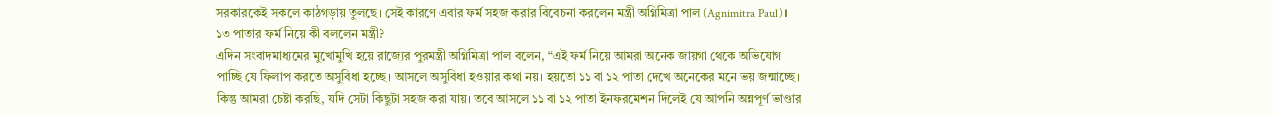সরকারকেই সকলে কাঠগড়ায় তুলছে। সেই কারণে এবার ফর্ম সহজ করার বিবেচনা করলেন মন্ত্রী অগ্নিমিত্রা পাল (Agnimitra Paul)।
১৩ পাতার ফর্ম নিয়ে কী বললেন মন্ত্রী?
এদিন সংবাদমাধ্যমের মুখোমুখি হয়ে রাজ্যের পুরমন্ত্রী অগ্নিমিত্রা পাল বলেন, “এই ফর্ম নিয়ে আমরা অনেক জায়গা থেকে অভিযোগ পাচ্ছি যে ফিলাপ করতে অসুবিধা হচ্ছে। আসলে অসুবিধা হওয়ার কথা নয়। হয়তো ১১ বা ১২ পাতা দেখে অনেকের মনে ভয় জন্মাচ্ছে। কিন্তু আমরা চেষ্টা করছি, যদি সেটা কিছুটা সহজ করা যায়। তবে আসলে ১১ বা ১২ পাতা ইনফরমেশন দিলেই যে আপনি অন্নপূর্ণ ভাণ্ডার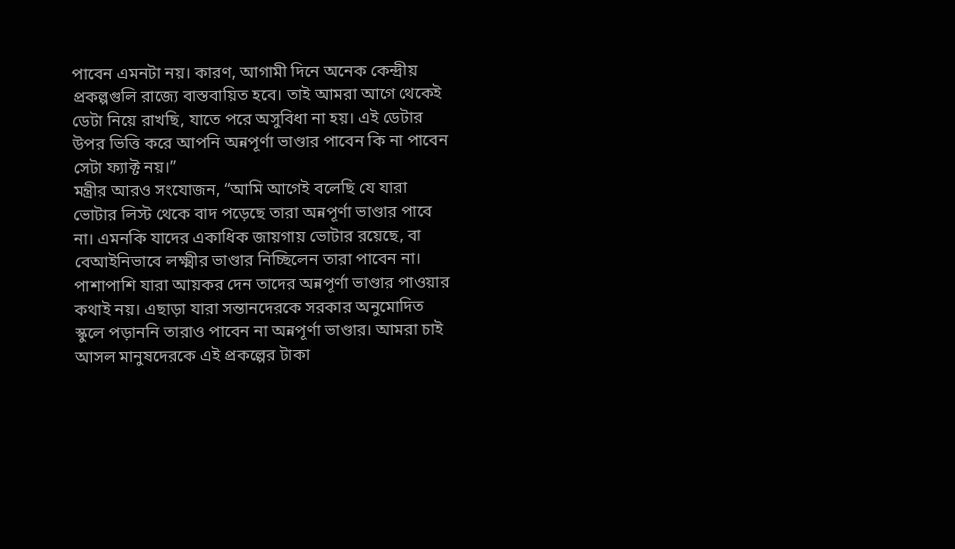পাবেন এমনটা নয়। কারণ, আগামী দিনে অনেক কেন্দ্রীয় প্রকল্পগুলি রাজ্যে বাস্তবায়িত হবে। তাই আমরা আগে থেকেই ডেটা নিয়ে রাখছি, যাতে পরে অসুবিধা না হয়। এই ডেটার উপর ভিত্তি করে আপনি অন্নপূর্ণা ভাণ্ডার পাবেন কি না পাবেন সেটা ফ্যাক্ট নয়।”
মন্ত্রীর আরও সংযোজন, “আমি আগেই বলেছি যে যারা ভোটার লিস্ট থেকে বাদ পড়েছে তারা অন্নপূর্ণা ভাণ্ডার পাবে না। এমনকি যাদের একাধিক জায়গায় ভোটার রয়েছে, বা বেআইনিভাবে লক্ষ্মীর ভাণ্ডার নিচ্ছিলেন তারা পাবেন না। পাশাপাশি যারা আয়কর দেন তাদের অন্নপূর্ণা ভাণ্ডার পাওয়ার কথাই নয়। এছাড়া যারা সন্তানদেরকে সরকার অনুমোদিত স্কুলে পড়াননি তারাও পাবেন না অন্নপূর্ণা ভাণ্ডার। আমরা চাই আসল মানুষদেরকে এই প্রকল্পের টাকা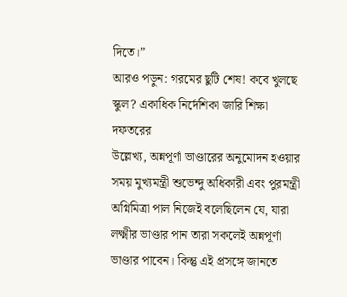দিতে।”
আরও পড়ুন: গরমের ছুটি শেষ! কবে খুলছে স্কুল? একাধিক নির্দেশিকা জারি শিক্ষা দফতরের
উল্লেখ্য, অন্নপূর্ণা ভাণ্ডারের অনুমোদন হওয়ার সময় মুখ্যমন্ত্রী শুভেন্দু অধিকারী এবং পুরমন্ত্রী অগ্নিমিত্রা পাল নিজেই বলেছিলেন যে, যারা লক্ষ্মীর ভাণ্ডার পান তারা সকলেই অন্নপূর্ণা ভাণ্ডার পাবেন। কিন্তু এই প্রসঙ্গে জানতে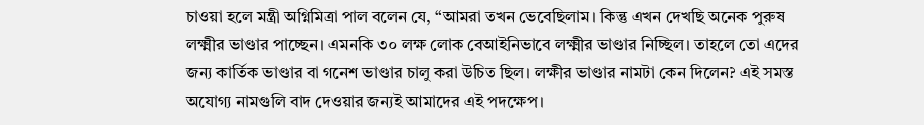চাওয়া হলে মন্ত্রী অগ্নিমিত্রা পাল বলেন যে, “আমরা তখন ভেবেছিলাম। কিন্তু এখন দেখছি অনেক পুরুষ লক্ষ্মীর ভাণ্ডার পাচ্ছেন। এমনকি ৩০ লক্ষ লোক বেআইনিভাবে লক্ষ্মীর ভাণ্ডার নিচ্ছিল। তাহলে তো এদের জন্য কার্তিক ভাণ্ডার বা গনেশ ভাণ্ডার চালু করা উচিত ছিল। লক্ষীর ভাণ্ডার নামটা কেন দিলেন? এই সমস্ত অযোগ্য নামগুলি বাদ দেওয়ার জন্যই আমাদের এই পদক্ষেপ।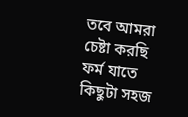তবে আমরা চেষ্টা করছি ফর্ম যাতে কিছুটা সহজ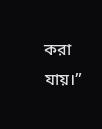করা যায়।”